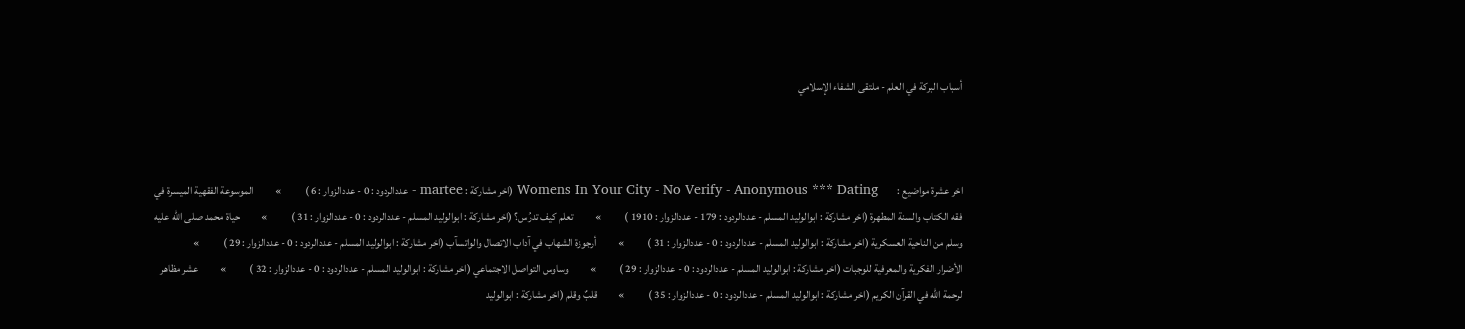أسباب البركة في العلم - ملتقى الشفاء الإسلامي



اخر عشرة مواضيع :         Womens In Your City - No Verify - Anonymous *** Dating (اخر مشاركة : martee - عددالردود : 0 - عددالزوار : 6 )           »          الموسوعة الفقهية الميسرة في فقه الكتاب والسنة المطهرة (اخر مشاركة : ابوالوليد المسلم - عددالردود : 179 - عددالزوار : 1910 )           »          تعلم كيف تدرُس؟ (اخر مشاركة : ابوالوليد المسلم - عددالردود : 0 - عددالزوار : 31 )           »          حياة محمد صلى الله عليه وسلم من الناحية العسكرية (اخر مشاركة : ابوالوليد المسلم - عددالردود : 0 - عددالزوار : 31 )           »          أرجوزة الشهاب في آداب الاتصال والواتسآب (اخر مشاركة : ابوالوليد المسلم - عددالردود : 0 - عددالزوار : 29 )           »          الأضرار الفكرية والمعرفية للوجبات (اخر مشاركة : ابوالوليد المسلم - عددالردود : 0 - عددالزوار : 29 )           »          وساوس التواصل الاجتماعي (اخر مشاركة : ابوالوليد المسلم - عددالردود : 0 - عددالزوار : 32 )           »          عشر مظاهر لرحمة الله في القرآن الكريم (اخر مشاركة : ابوالوليد المسلم - عددالردود : 0 - عددالزوار : 35 )           »          قلبٌ وقلم (اخر مشاركة : ابوالوليد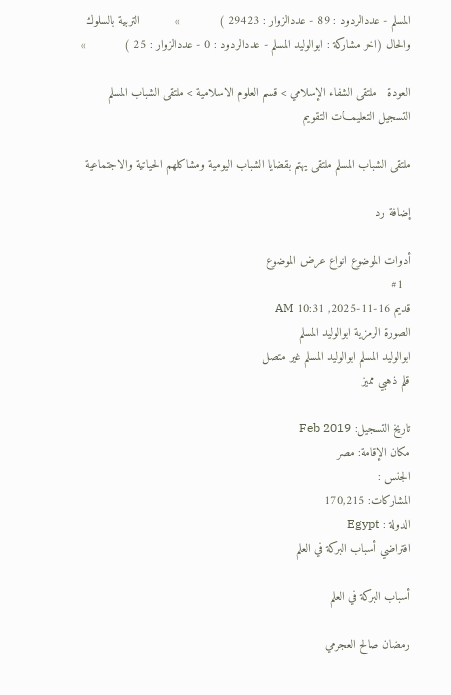المسلم - عددالردود : 89 - عددالزوار : 29423 )           »          التربية بالسلوك والحال (اخر مشاركة : ابوالوليد المسلم - عددالردود : 0 - عددالزوار : 25 )           »

العودة   ملتقى الشفاء الإسلامي > قسم العلوم الاسلامية > ملتقى الشباب المسلم
التسجيل التعليمـــات التقويم

ملتقى الشباب المسلم ملتقى يهتم بقضايا الشباب اليومية ومشاكلهم الحياتية والاجتماعية

إضافة رد

أدوات الموضوع انواع عرض الموضوع
  #1
قديم 16-11-2025, 10:31 AM
الصورة الرمزية ابوالوليد المسلم
ابوالوليد المسلم ابوالوليد المسلم غير متصل
قلم ذهبي مميز

تاريخ التسجيل: Feb 2019
مكان الإقامة: مصر
الجنس :
المشاركات: 170,215
الدولة : Egypt
افتراضي أسباب البركة في العلم

أسباب البركة في العلم

رمضان صالح العجرمي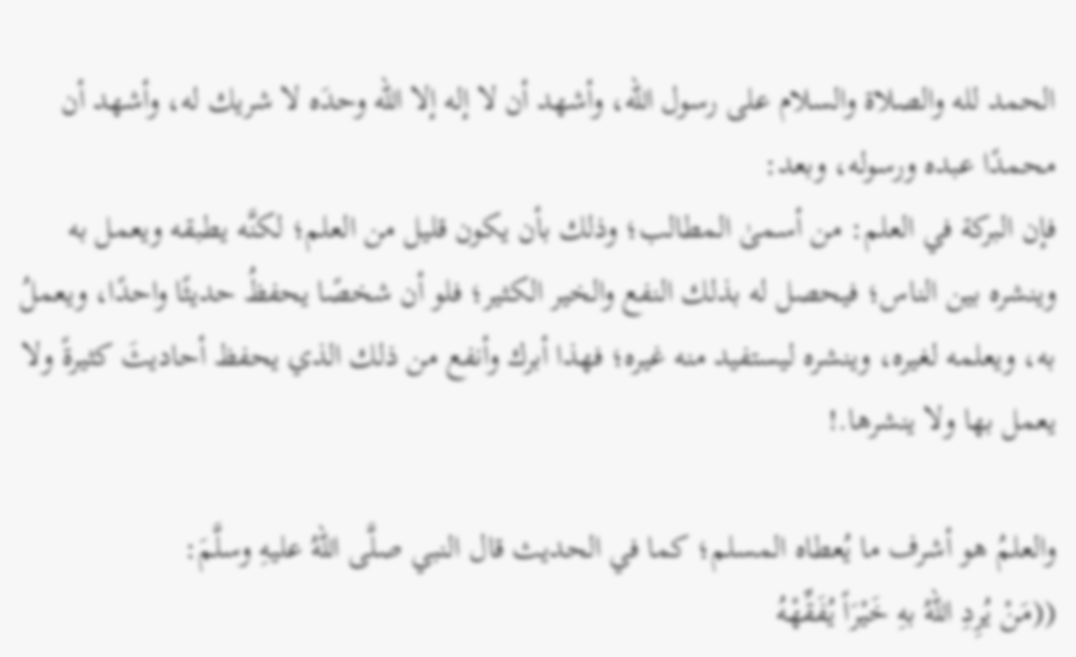الحمد لله والصلاة والسلام على رسول الله، وأشهد أن لا إله إلا الله وحدَه لا شريك له، وأشهد أن محمدًا عبده ورسوله، وبعد:
فإن البركة في العلم: من أسمىٰ المطالب؛ وذلك بأن يكون قليل من العلم؛ لكنَّه يطبقه ويعمل به وينشره بين الناس؛ فيحصل له بذلك النفع والخير الكثير؛ فلو أن شخصًا يحفظُ حديثًا واحدًا، ويعملُ به، ويعلمه لغيره، وينشره ليستفيد منه غيره؛ فهذا أبرك وأنفع من ذلك الذي يحفظ أحاديثَ كثيرةً ولا يعمل بها ولا ينشرها.!

والعلمُ هو أشرف ما يُعطاه المسلم؛ كما في الحديث قال النبي صلَّى اللهُ عليهِ وسلَّمَ: ((مَنْ ‌يُرِدِ ‌اللهُ ‌بهِ ‌خَيْرَاً يُفَقِّهْهُ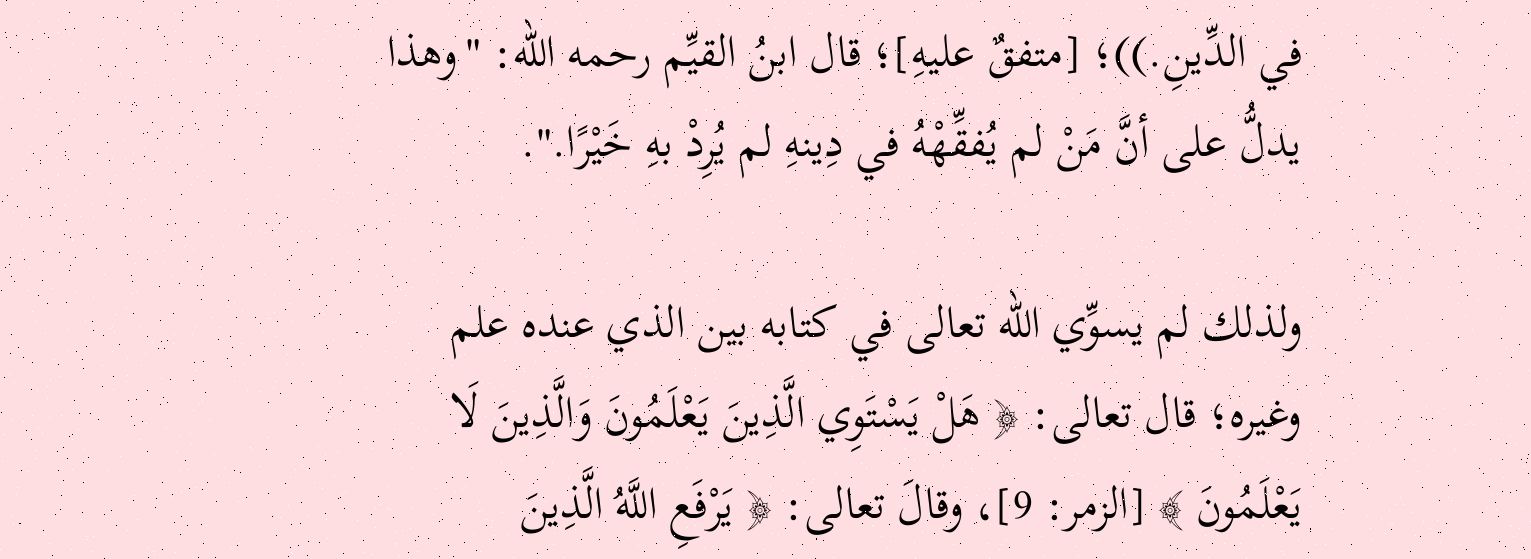في الدِّينِ.))؛ [متفقٌ عليهِ]؛ قال ابنُ القيِّم رحمه الله: "وهذا يدلُّ على أنَّ مَنْ لم يُفقِّهْهُ في دِينهِ لم يُرِدْ بهِ خَيْرًا.".

ولذلك لم يسوِّي الله تعالى في كتابه بين الذي عنده علم وغيره؛ قال تعالى: ﴿ هَلْ يَسْتَوِي الَّذِينَ يَعْلَمُونَ وَالَّذِينَ لَا يَعْلَمُونَ ﴾ [الزمر: 9]، وقالَ تعالى: ﴿ يَرْفَعِ اللَّهُ الَّذِينَ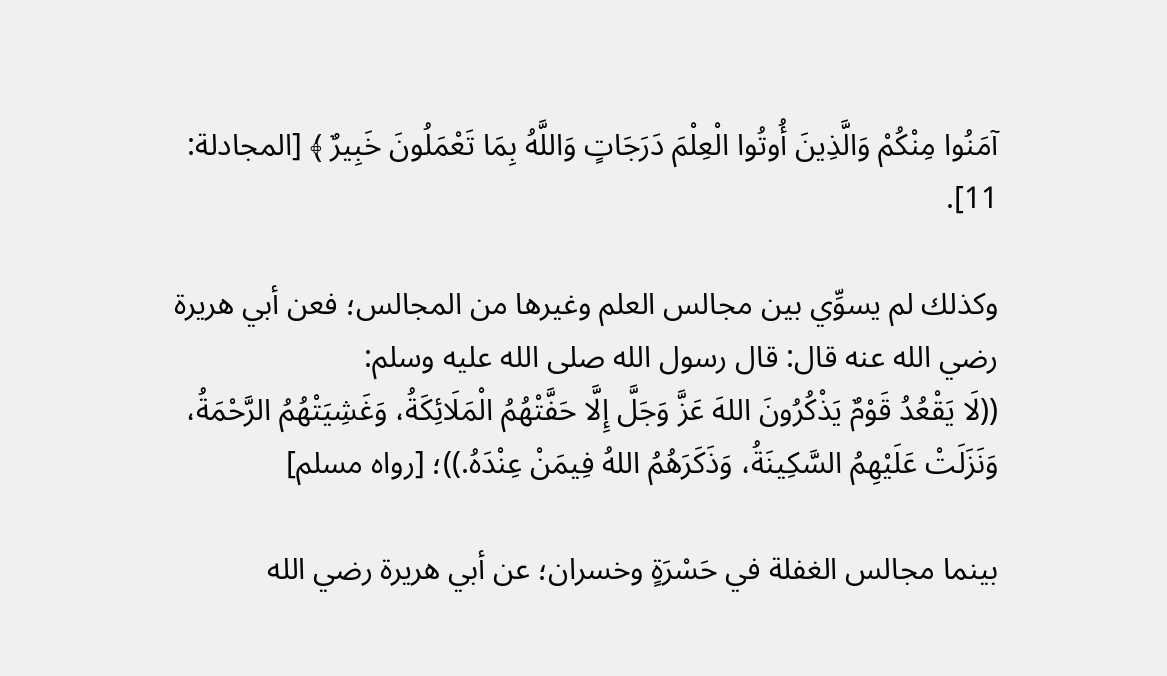آمَنُوا مِنْكُمْ وَالَّذِينَ أُوتُوا الْعِلْمَ دَرَجَاتٍ وَاللَّهُ بِمَا تَعْمَلُونَ خَبِيرٌ ﴾ [المجادلة: 11].

وكذلك لم يسوِّي بين مجالس العلم وغيرها من المجالس؛ فعن أبي هريرة رضي الله عنه قال: قال رسول الله صلى الله عليه وسلم: ((لَا ‌يَقْعُدُ ‌قَوْمٌ ‌يَذْكُرُونَ ‌اللهَ عَزَّ وَجَلَّ إِلَّا حَفَّتْهُمُ الْمَلَائِكَةُ، وَغَشِيَتْهُمُ الرَّحْمَةُ، وَنَزَلَتْ عَلَيْهِمُ السَّكِينَةُ، وَذَكَرَهُمُ اللهُ فِيمَنْ عِنْدَهُ.))؛ [رواه مسلم]

بينما مجالس الغفلة في حَسْرَةٍ وخسران؛ عن أبي هريرة رضي الله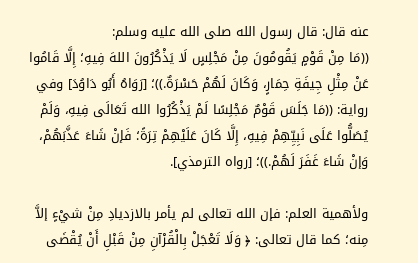عنه قال: قال رسول الله صلى الله عليه وسلم: ((مَا ‌مِنْ ‌قَوْمٍ ‌يَقُومُونَ ‌مِنْ ‌مَجْلِسٍ ‌لَا ‌يَذْكُرُونَ ‌اللهَ فِيهِ؛ إِلَّا قَامُوا عَنْ مِثْلِ جِيفَةِ حِمَارٍ، وَكَانَ لَهُمْ حَسْرَةٌ.))؛ [رَوَاهُ أَبُو دَاوُدَ] وفي رواية: ((مَا جَلَسَ قَوْمٌ مَجْلِسًا لَمْ يَذْكُرُوا الله تَعَالَى فِيهِ، وَلَمْ يُصَلُّوا عَلَى نَبِيِّهِمْ فِيهِ، إِلَّا كَانَ عَلَيْهِمْ تِرَةً؛ فَإنْ شَاءَ عَذَّبَهُمْ، وَإنْ شَاءَ غَفَرَ لَهُمْ.))؛ [رواه الترمذي].

ولأهمية العلم: فإن الله تعالى لم يأمر بالازديادِ مِنْ شيْءٍ إلاَّ مِنه؛ كما قال تعالى: ﴿ وَلَا تَعْجَلْ بِالْقُرْآنِ مِنْ قَبْلِ أَنْ يُقْضَى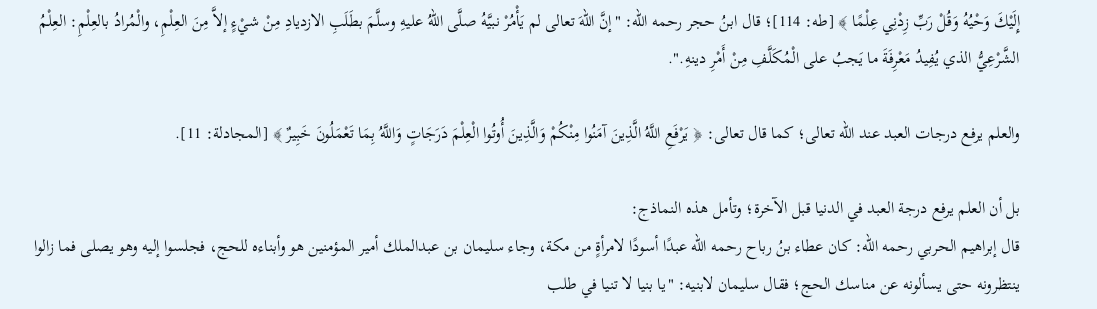إِلَيْكَ وَحْيُهُ وَقُلْ رَبِّ زِدْنِي عِلْمًا ﴾ [طه: 114]؛ قال ابنُ حجر رحمه الله: "إنَّ اللهَ تعالى لم يَأْمُرْ نبيَّهُ صلَّى اللهُ عليهِ وسلَّمَ ‌بطَلَبِ ‌الازديادِ مِنْ شيْءٍ إلاَّ مِنَ العِلْمِ، والْمُرادُ بالعِلْمِ: العِلْمُ الشَّرْعِيُّ الذي يُفِيدُ مَعْرِفَةَ ما يَجبُ على الْمُكَلَّفِ مِنْ أَمْرِ دينهِ.".

والعلم يرفع درجات العبد عند الله تعالى؛ كما قال تعالى: ﴿ يَرْفَعِ اللَّهُ الَّذِينَ آمَنُوا مِنْكُمْ وَالَّذِينَ أُوتُوا الْعِلْمَ دَرَجَاتٍ وَاللَّهُ بِمَا تَعْمَلُونَ خَبِيرٌ ﴾ [المجادلة: 11].

بل أن العلم يرفع درجة العبد في الدنيا قبل الآخرة؛ وتأمل هذه النماذج:
قال إبراهيم الحربي رحمه الله: كان عطاء بنُ رباح رحمه الله عبدًا أسودًا لامرأةٍ من مكة، وجاء سليمان بن عبدالملك أمير المؤمنين هو وأبناءه للحج، فجلسوا إليه وهو يصلى فما زالوا ينتظرونه حتى يسألونه عن مناسك الحج؛ فقال سليمان لابنيه: "يا بنيا لا تنيا في طلب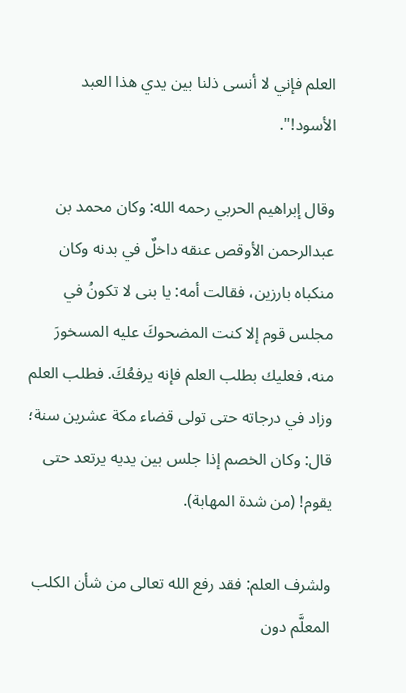العلم فإني لا أنسى ذلنا بين يدي هذا العبد الأسود!".

وقال إبراهيم الحربي رحمه الله: وكان محمد بن عبدالرحمن الأوقص عنقه داخلٌ في بدنه وكان منكباه بارزين، فقالت أمه: يا بنى لا تكونُ في مجلس قوم إلا كنت المضحوكَ عليه المسخورَ منه، فعليك بطلب العلم فإنه يرفعُكَ. فطلب العلم وزاد في درجاته حتى تولى قضاء مكة عشرين سنة؛ قال: وكان الخصم إذا جلس بين يديه يرتعد حتى يقوم! (من شدة المهابة).

ولشرف العلم: فقد رفع الله تعالى من شأن الكلب المعلَّم دون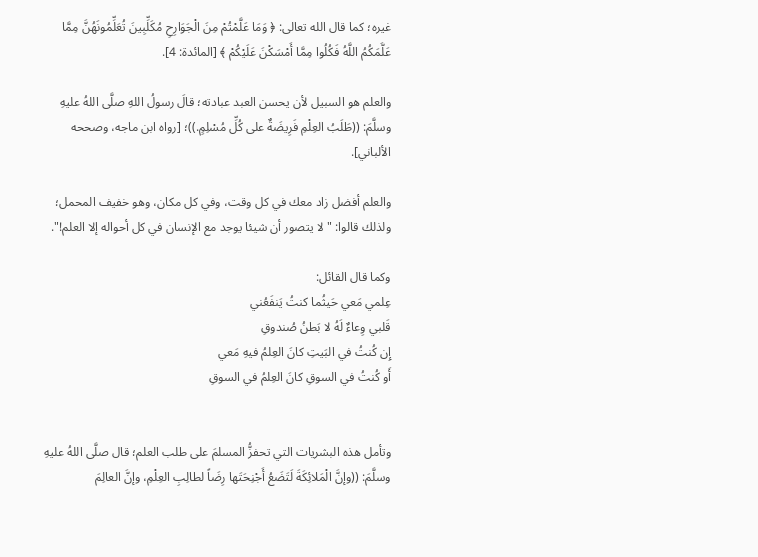غيره؛ كما قال الله تعالى: ﴿ وَمَا عَلَّمْتُمْ مِنَ الْجَوَارِحِ مُكَلِّبِينَ تُعَلِّمُونَهُنَّ مِمَّا عَلَّمَكُمُ اللَّهُ فَكُلُوا مِمَّا أَمْسَكْنَ عَلَيْكُمْ ﴾ [المائدة: 4].

والعلم هو السبيل لأن يحسن العبد عبادته؛ قالَ رسولُ اللهِ صلَّى اللهُ عليهِ وسلَّمَ: ((طَلَبُ ‌العِلْمِ ‌فَرِيضَةٌ ‌على ‌كُلِّ ‌مُسْلِمٍ.))؛ [رواه ابن ماجه، وصححه الألباني].

والعلم أفضل زاد معك في كل وقت، وفي كل مكان، وهو خفيف المحمل؛ ولذلك قالوا: "لا يتصور أن شيئا يوجد مع الإنسان في كل أحواله إلا العلم!".

وكما قال القائل:
عِلمي مَعي حَيثُما كنتُ يَنفَعُني
قَلبي وِعاءٌ لَهُ لا بَطنُ صُندوقِ
إِن كُنتُ في البَيتِ كانَ العِلمُ فيهِ مَعي
أَو كُنتُ في السوقِ كانَ العِلمُ في السوقِ


وتأمل هذه البشريات التي تحفزُّ المسلمَ على طلب العلم؛ قال صلَّى اللهُ عليهِ وسلَّمَ: ((وإنَّ الْمَلائِكَةَ لَتَضَعُ أَجْنِحَتَها رِضَاً لطالِبِ العِلْمِ، وإنَّ العالِمَ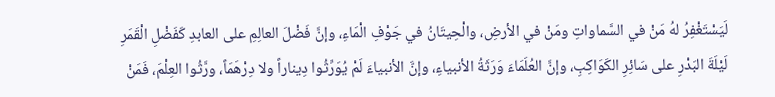لَيَسْتَغْفِرُ لهُ مَنْ في السَّماواتِ ومَنْ في الأرضِ، والْحِيتَانُ في جَوْفِ الْمَاءِ، وإنَّ فَضْلَ العالِمِ على العابدِ كَفَضْلِ الْقَمَرِ لَيْلَةَ البَدْرِ على سَائِرِ الكَوَاكِبِ، وإنَّ العُلَمَاءَ وَرَثَةُ الأنبياءِ، وإنَّ الأنبياءَ لَمْ يُوَرِّثُوا دِيناراً ولا دِرْهَمَاً، ورَّثُوا العِلْمَ، فَمَنْ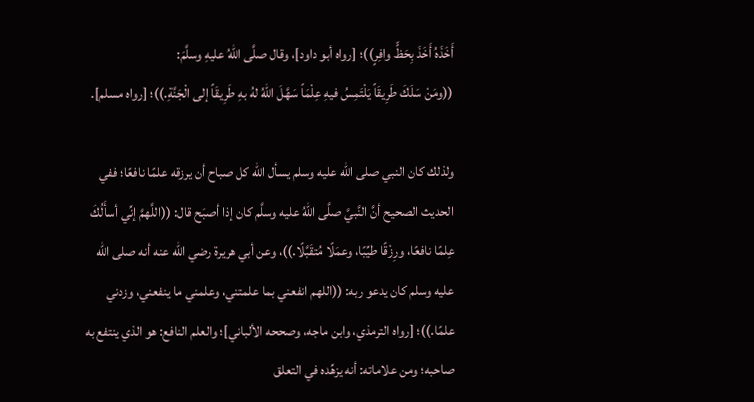أَخَذَهُ أَخَذَ بِحَظٍّ وافِرٍ))؛ [رواه أبو داود]، وقال صلَّى اللهُ عليهِ وسلَّمَ: ((ومَنْ ‌سَلَكَ ‌طَرِيقَاً ‌يَلْتَمِسُ ‌فيهِ ‌عِلْمَاً سَهَّلَ اللهُ لهُ بهِ طَرِيقَاً إلى الْجَنَّةِ.))؛ [رواه مسلم].

ولذلك كان النبي صلى الله عليه وسلم يسأل الله كل صباح أن يرزقه علمًا نافعًا؛ ففي الحديث الصحيح أنَّ النَّبيَّ صلَّى اللهُ عليه وسلَّم كان إذا أصبَح قال: ((اللَّهمَّ إنِّي أسأَلُكَ عِلمًا نافعًا، ورِزْقًا طيِّبًا، وعمَلًا مُتقَبَّلًا.))، وعن أبي هريرة رضي الله عنه أنه صلى الله عليه وسلم كان يدعو ربه: ((اللهم انفعني بما علمتني، وعلمني ما ينفعني، وزدني علمًا.))؛ [رواه الترمذي، وابن ماجه، وصححه الألباني]؛ والعلم النافع: هو الذي ينتفع به صاحبه؛ ومن علاماته: أنه يزهِّده في التعلق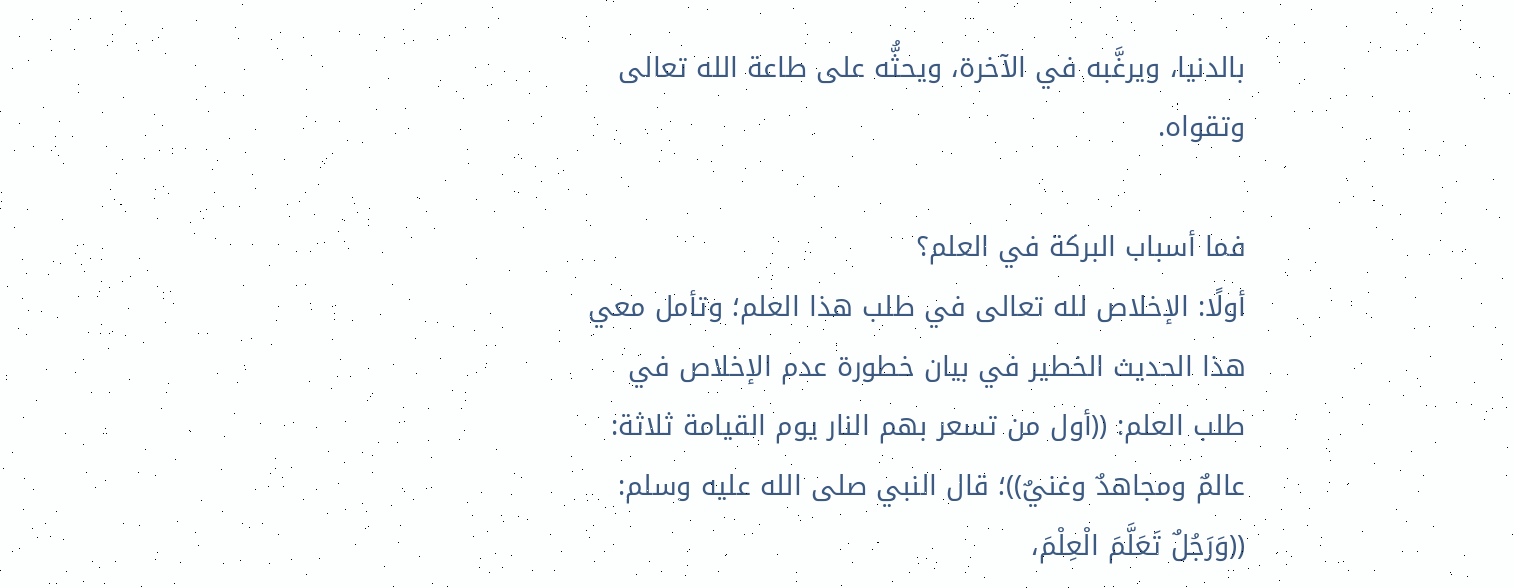بالدنيا، ويرغَّبه في الآخرة، ويحثُّه على طاعة الله تعالى وتقواه.

فما أسباب البركة في العلم؟
أولًا: الإخلاص لله تعالى في طلب هذا العلم؛ وتأمل معي هذا الحديث الخطير في بيان خطورة عدم الإخلاص في طلب العلم: ((أول من تسعر بهم النار يوم القيامة ثلاثة: عالمٌ ومجاهدٌ وغنيٌ))؛ قال النبي صلى الله عليه وسلم: ((وَرَجُلٌ تَعَلَّمَ الْعِلْمَ،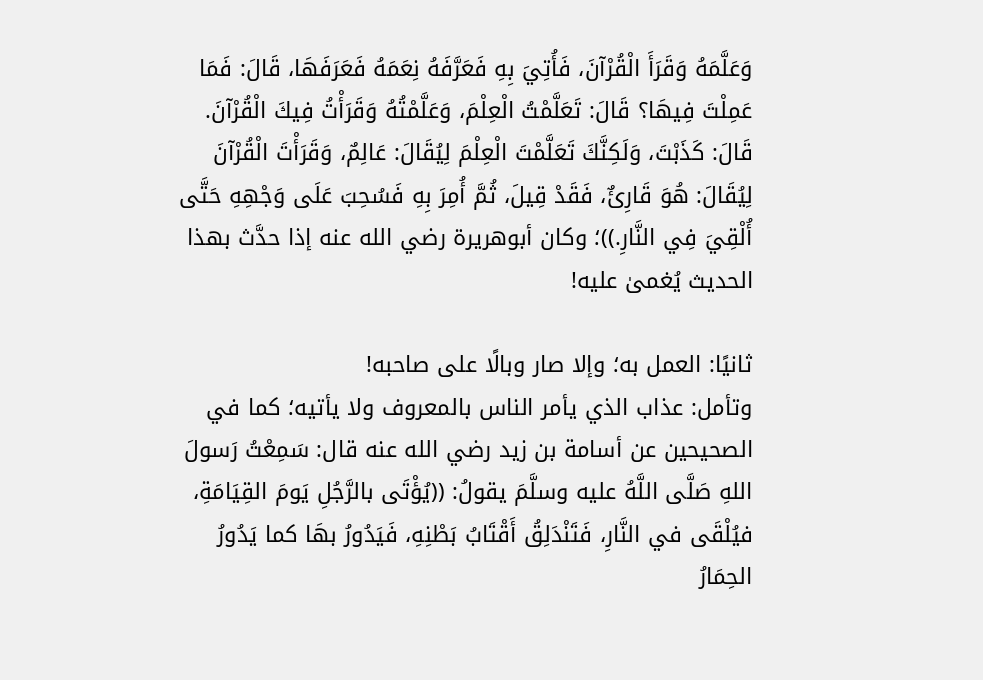وَعَلَّمَهُ وَقَرَأَ الْقُرْآنَ، فَأُتِيَ بِهِ فَعَرَّفَهُ نِعَمَهُ فَعَرَفَهَا، قَالَ: فَمَا عَمِلْتَ فِيهَا؟ قَالَ: تَعَلَّمْتُ الْعِلْمَ، وَعَلَّمْتُهُ وَقَرَأْتُ فِيكَ الْقُرْآنَ. قَالَ: كَذَبْتَ، وَلَكِنَّكَ تَعَلَّمْتَ الْعِلْمَ لِيُقَالَ: عَالِمٌ، وَقَرَأْتَ الْقُرْآنَ لِيُقَالَ: هُوَ قَارِئٌ، فَقَدْ قِيلَ، ثُمَّ أُمِرَ بِهِ فَسُحِبَ عَلَى وَجْهِهِ حَتَّى أُلْقِيَ فِي النَّارِ.))؛ وكان أبوهريرة رضي الله عنه إذا حدَّث بهذا الحديث يُغمىٰ عليه!

ثانيًا: العمل به؛ وإلا صار وبالًا على صاحبه!
وتأمل: عذاب الذي يأمر الناس بالمعروف ولا يأتيه؛ كما في الصحيحين عن أسامة بن زيد رضي الله عنه قال: سَمِعْتُ رَسولَ اللهِ صَلَّى اللَّهُ عليه وسلَّمَ يقولُ: ((يُؤْتَى بالرَّجُلِ يَومَ القِيَامَةِ، فيُلْقَى في النَّارِ، فَتَنْدَلِقُ أَقْتَابُ بَطْنِهِ، فَيَدُورُ بهَا كما يَدُورُ الحِمَارُ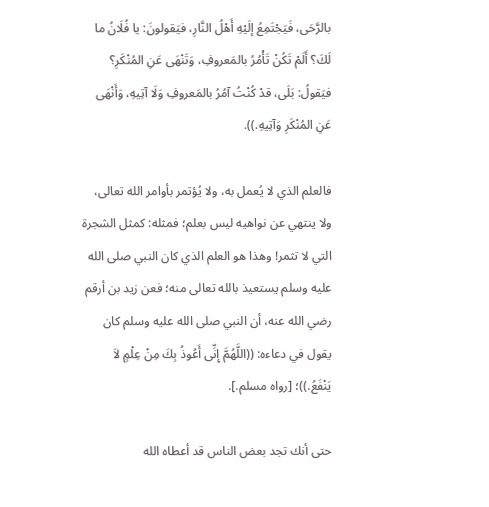بالرَّحَى، فَيَجْتَمِعُ إلَيْهِ أَهْلُ النَّارِ، فيَقولونَ: يا فُلَانُ ما لَكَ؟ أَلَمْ تَكُنْ تَأْمُرُ بالمَعروفِ، وَتَنْهَى عَنِ المُنْكَرِ؟ فيَقولُ: بَلَى، قدْ كُنْتُ آمُرُ بالمَعروفِ وَلَا آتِيهِ، وَأَنْهَى عَنِ المُنْكَرِ وَآتِيهِ.)).

فالعلم الذي لا يُعمل به، ولا يُؤتمر بأوامر الله تعالى، ولا ينتهي عن نواهيه ليس بعلم؛ فمثله: كمثل الشجرة التي لا تثمر! وهذا هو العلم الذي كان النبي صلى الله عليه وسلم يستعيذ بالله تعالى منه؛ فعن زيد بن أرقم رضي الله عنه، أن النبي صلى الله عليه وسلم كان يقول في دعاءه: ((اللَّهُمَّ إِنِّى أَعُوذُ بِكَ مِنْ عِلْمٍ لاَ يَنْفَعُ.))؛ [رواه مسلم.].

حتى أنك تجد بعض الناس قد أعطاه الله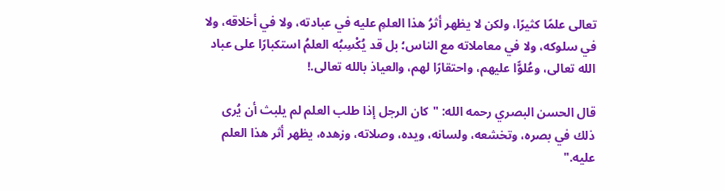تعالى علمًا كثيرًا، ولكن لا يظهر أثرُ هذا العلمِ عليه في عبادته، ولا في أخلاقه، ولا في سلوكه، ولا في معاملاته مع الناس؛ بل قد يُكْسِبُه العلمُ استكبارًا على عباد الله تعالى، وعُلوًّا عليهم، واحتقارًا لهم، والعياذ بالله تعالى.!

قال الحسن البصري رحمه الله: "كان الرجل إذا طلب العلم لم يلبث أن يُرى ذلك في بصره، وتخشعه، ولسانه، ويده، وصلاته، وزهده، يظهر أثر هذا العلم عليه."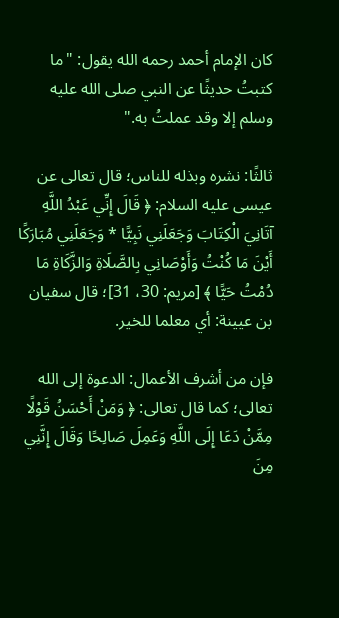كان الإمام أحمد رحمه الله يقول: "ما كتبتُ حديثًا عن النبي صلى الله عليه وسلم إلا وقد عملتُ به."

ثالثًا: نشره وبذله للناس؛ قال تعالى عن عيسى عليه السلام: ﴿ قَالَ إِنِّي عَبْدُ اللَّهِ آتَانِيَ الْكِتَابَ وَجَعَلَنِي نَبِيًّا * وَجَعَلَنِي مُبَارَكًا أَيْنَ مَا كُنْتُ وَأَوْصَانِي بِالصَّلَاةِ وَالزَّكَاةِ مَا دُمْتُ حَيًّا ﴾ [مريم: 30، 31]؛ قال سفيان بن عيينة: أي معلما للخير.

فإن من أشرف الأعمال: الدعوة إلى الله تعالى؛ كما قال تعالى: ﴿ وَمَنْ أَحْسَنُ قَوْلًا مِمَّنْ دَعَا إِلَى اللَّهِ وَعَمِلَ صَالِحًا وَقَالَ إِنَّنِي مِنَ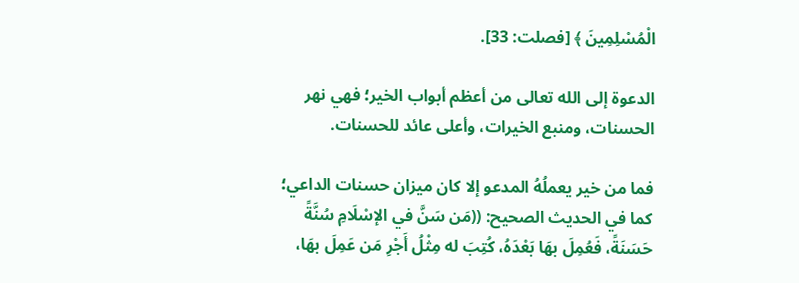الْمُسْلِمِينَ ﴾ [فصلت: 33].

الدعوة إلى الله تعالى من أعظم أبواب الخير؛ فهي نهر الحسنات، ومنبع الخيرات، وأعلى عائد للحسنات.

فما من خير يعملُهُ المدعو إلا كان ميزان حسنات الداعي؛ كما في الحديث الصحيح: ((مَن سَنَّ في الإسْلَامِ سُنَّةً حَسَنَةً، فَعُمِلَ بهَا بَعْدَهُ، كُتِبَ له مِثْلُ أَجْرِ مَن عَمِلَ بهَا،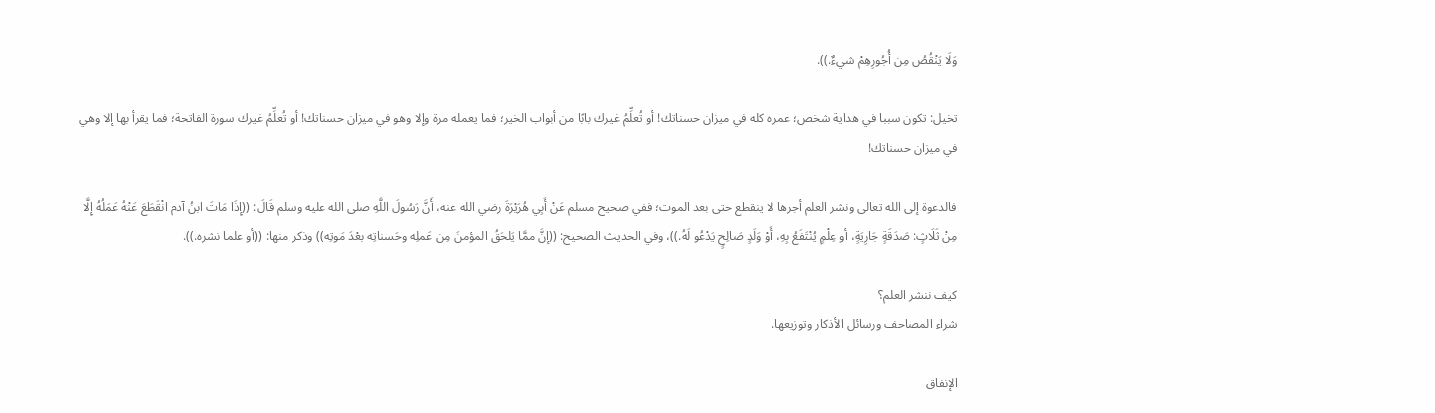وَلَا يَنْقُصُ مِن أُجُورِهِمْ شيءٌ.)).

تخيل: تكون سببا في هداية شخص؛ عمره كله في ميزان حسناتك! أو تُعلِّمُ غيرك بابًا من أبواب الخير؛ فما يعمله مرة وإلا وهو في ميزان حسناتك! أو تُعلِّمُ غيرك سورة الفاتحة؛ فما يقرأ بها إلا وهي في ميزان حسناتك!

فالدعوة إلى الله تعالى ونشر العلم أجرها لا ينقطع حتى بعد الموت؛ ففي صحيح مسلم عَنْ أَبِي هُرَيْرَةَ رضي الله عنه، أَنَّ رَسُولَ اللَّهِ صلى الله عليه وسلم قَالَ: ((إِذَا مَاتَ ابنُ آدم انْقَطَعَ عَنْهُ عَمَلُهُ إِلَّا مِنْ ثَلَاثٍ: صَدَقَةٍ جَارِيَةٍ، أو عِلْمٍ يُنْتَفَعُ بِهِ، أَوْ وَلَدٍ صَالِحٍ يَدْعُو لَهُ.))، وفي الحديث الصحيح: ((إنَّ ممَّا يَلحَقُ المؤمنَ مِن عَملِه وحَسناتِه بعْدَ مَوتِه)) وذكر منها: ((أو علما نشره.)).

كيف ننشر العلم؟
شراء المصاحف ورسائل الأذكار وتوزيعها.

الإنفاق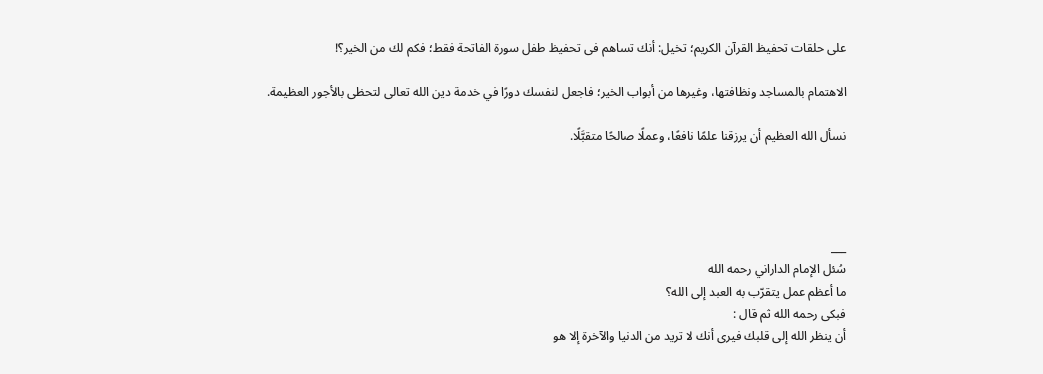على حلقات تحفيظ القرآن الكريم؛ تخيل: أنك تساهم فى تحفيظ طفل سورة الفاتحة فقط؛ فكم لك من الخير؟!

الاهتمام بالمساجد ونظافتها، وغيرها من أبواب الخير؛ فاجعل لنفسك دورًا في خدمة دين الله تعالى لتحظى بالأجور العظيمة.

نسأل الله العظيم أن يرزقنا علمًا نافعًا، وعملًا صالحًا متقبَّلًا.




___
سُئل الإمام الداراني رحمه الله
ما أعظم عمل يتقرّب به العبد إلى الله؟
فبكى رحمه الله ثم قال :
أن ينظر الله إلى قلبك فيرى أنك لا تريد من الدنيا والآخرة إلا هو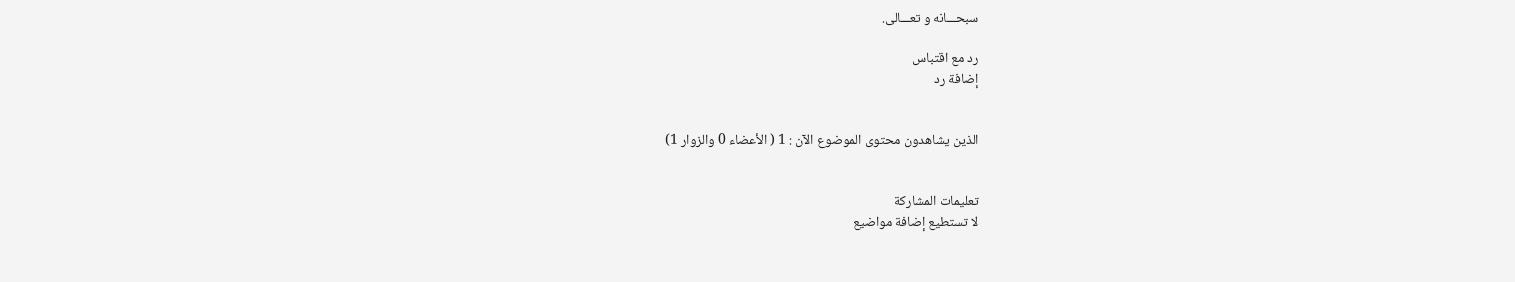سبحـــانه و تعـــالى.

رد مع اقتباس
إضافة رد


الذين يشاهدون محتوى الموضوع الآن : 1 ( الأعضاء 0 والزوار 1)


تعليمات المشاركة
لا تستطيع إضافة مواضيع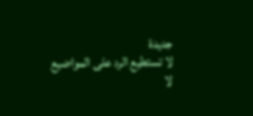جديدة
لا تستطيع الرد على المواضيع
لا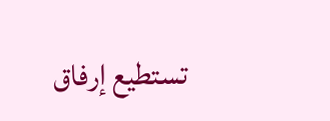تستطيع إرفاق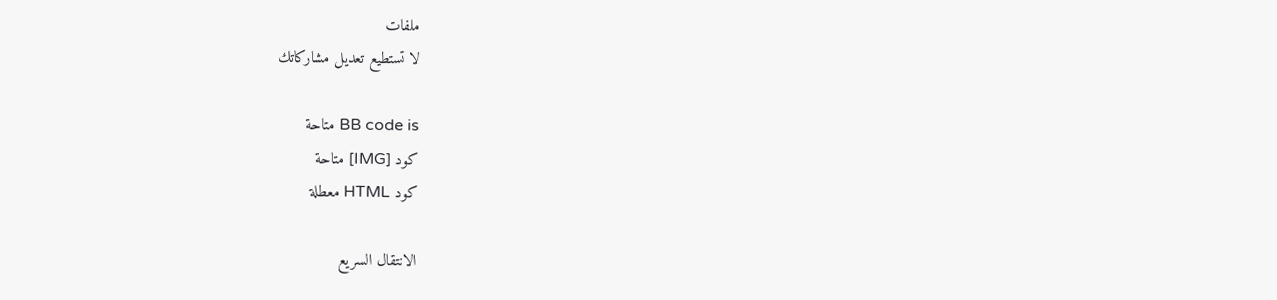ملفات
لا تستطيع تعديل مشاركاتك

BB code is متاحة
كود [IMG] متاحة
كود HTML معطلة

الانتقال السريع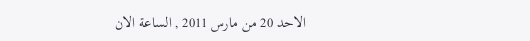الاحد 20 من مارس 2011 , الساعة الان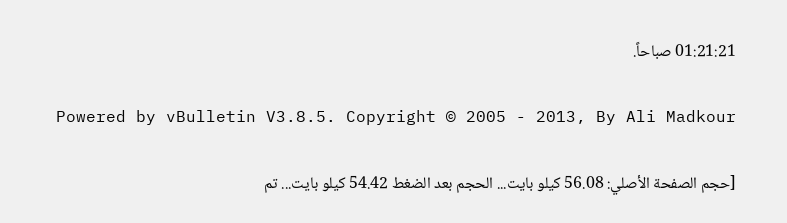01:21:21 صباحاً.

Powered by vBulletin V3.8.5. Copyright © 2005 - 2013, By Ali Madkour

[حجم الصفحة الأصلي: 56.08 كيلو بايت... الحجم بعد الضغط 54.42 كيلو بايت... تم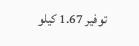توفير 1.67 كيلو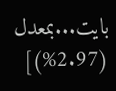بايت...بمعدل (2.97%)]